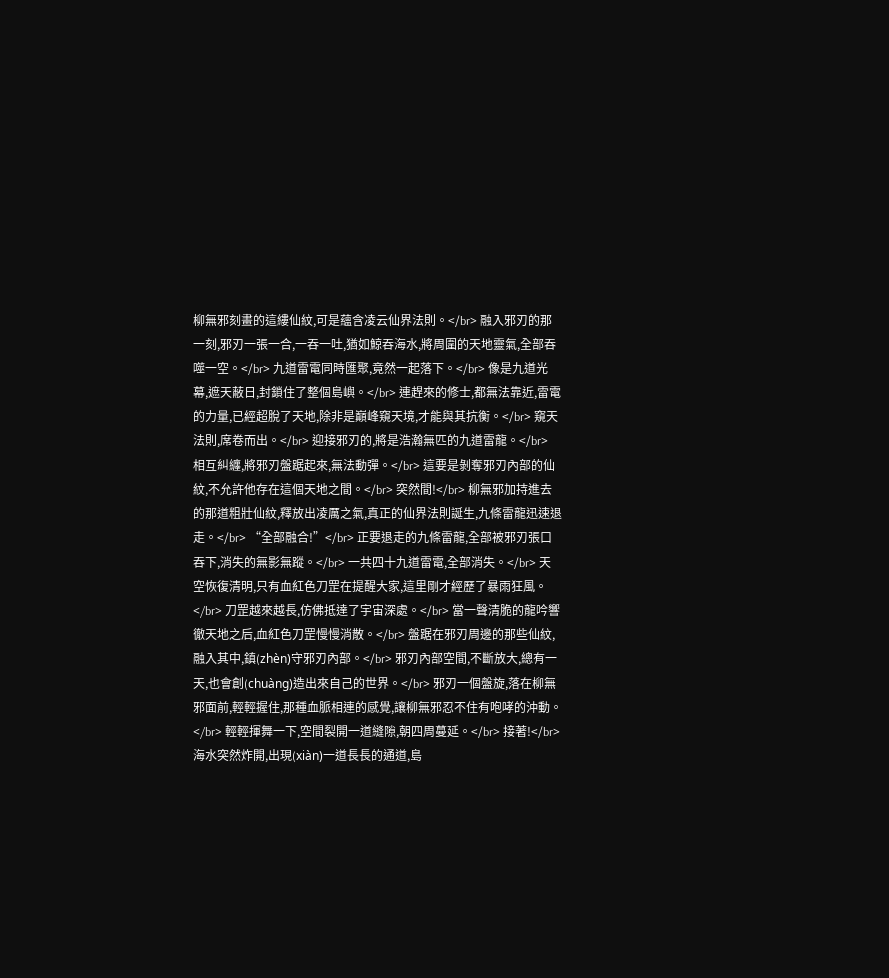柳無邪刻畫的這縷仙紋,可是蘊含凌云仙界法則。</br> 融入邪刃的那一刻,邪刃一張一合,一吞一吐,猶如鯨吞海水,將周圍的天地靈氣,全部吞噬一空。</br> 九道雷電同時匯聚,竟然一起落下。</br> 像是九道光幕,遮天蔽日,封鎖住了整個島嶼。</br> 連趕來的修士,都無法靠近,雷電的力量,已經超脫了天地,除非是巔峰窺天境,才能與其抗衡。</br> 窺天法則,席卷而出。</br> 迎接邪刃的,將是浩瀚無匹的九道雷龍。</br> 相互糾纏,將邪刃盤踞起來,無法動彈。</br> 這要是剝奪邪刃內部的仙紋,不允許他存在這個天地之間。</br> 突然間!</br> 柳無邪加持進去的那道粗壯仙紋,釋放出凌厲之氣,真正的仙界法則誕生,九條雷龍迅速退走。</br> “全部融合!”</br> 正要退走的九條雷龍,全部被邪刃張口吞下,消失的無影無蹤。</br> 一共四十九道雷電,全部消失。</br> 天空恢復清明,只有血紅色刀罡在提醒大家,這里剛才經歷了暴雨狂風。</br> 刀罡越來越長,仿佛抵達了宇宙深處。</br> 當一聲清脆的龍吟響徹天地之后,血紅色刀罡慢慢消散。</br> 盤踞在邪刃周邊的那些仙紋,融入其中,鎮(zhèn)守邪刃內部。</br> 邪刃內部空間,不斷放大,總有一天,也會創(chuàng)造出來自己的世界。</br> 邪刃一個盤旋,落在柳無邪面前,輕輕握住,那種血脈相連的感覺,讓柳無邪忍不住有咆哮的沖動。</br> 輕輕揮舞一下,空間裂開一道縫隙,朝四周蔓延。</br> 接著!</br> 海水突然炸開,出現(xiàn)一道長長的通道,島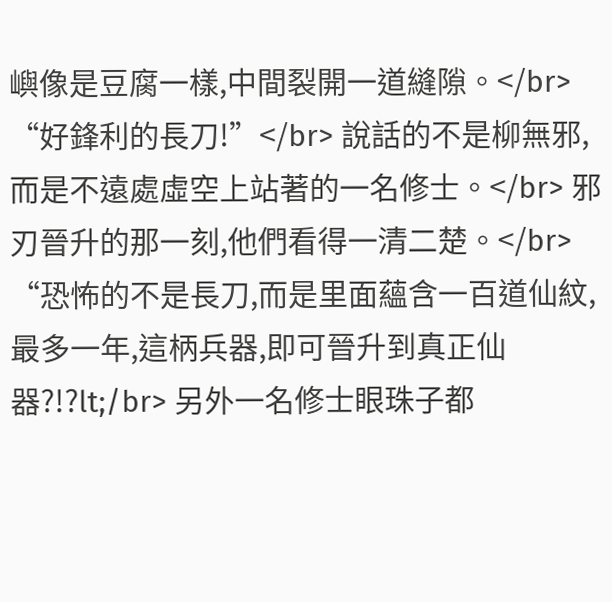嶼像是豆腐一樣,中間裂開一道縫隙。</br> “好鋒利的長刀!”</br> 說話的不是柳無邪,而是不遠處虛空上站著的一名修士。</br> 邪刃晉升的那一刻,他們看得一清二楚。</br> “恐怖的不是長刀,而是里面蘊含一百道仙紋,最多一年,這柄兵器,即可晉升到真正仙器?!?lt;/br> 另外一名修士眼珠子都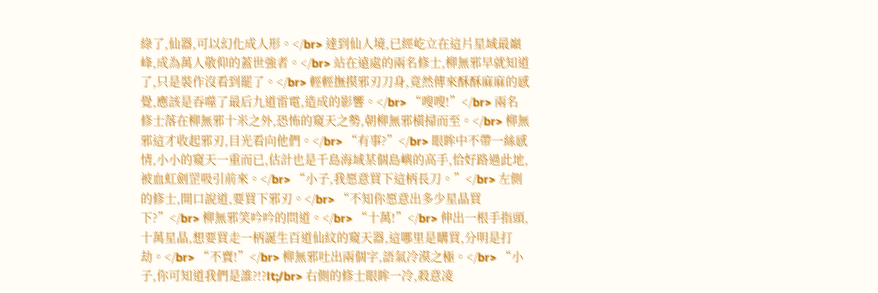綠了,仙器,可以幻化成人形。</br> 達到仙人境,已經屹立在這片星域最巔峰,成為萬人敬仰的蓋世強者。</br> 站在遠處的兩名修士,柳無邪早就知道了,只是裝作沒看到罷了。</br> 輕輕撫摸邪刃刀身,竟然傳來酥酥麻麻的感覺,應該是吞噬了最后九道雷電,造成的影響。</br> “嗖嗖!”</br> 兩名修士落在柳無邪十米之外,恐怖的窺天之勢,朝柳無邪橫掃而至。</br> 柳無邪這才收起邪刃,目光看向他們。</br> “有事?”</br> 眼眸中不帶一絲感情,小小的窺天一重而已,估計也是千島海域某個島嶼的高手,恰好路過此地,被血虹劍罡吸引前來。</br> “小子,我愿意買下這柄長刀。”</br> 左側的修士,開口說道,要買下邪刃。</br> “不知你愿意出多少星晶買下?”</br> 柳無邪笑吟吟的問道。</br> “十萬!”</br> 伸出一根手指頭,十萬星晶,想要買走一柄誕生百道仙紋的窺天器,這哪里是購買,分明是打劫。</br> “不賣!”</br> 柳無邪吐出兩個字,語氣冷漠之極。</br> “小子,你可知道我們是誰?!?lt;/br> 右側的修士眼眸一冷,殺意凌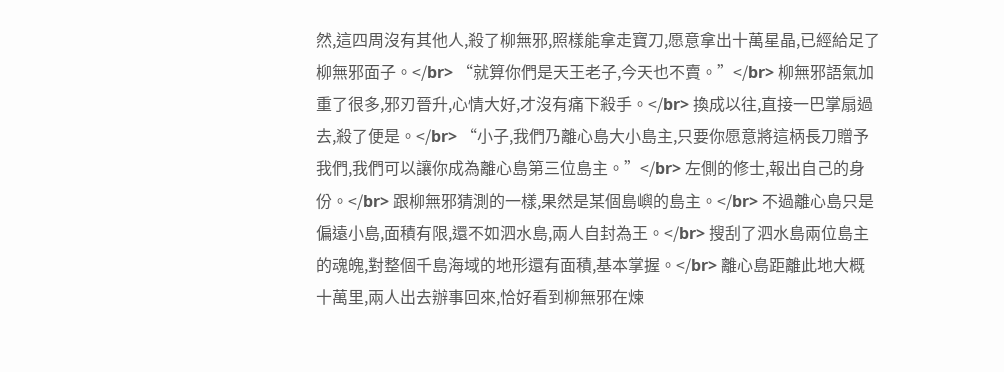然,這四周沒有其他人,殺了柳無邪,照樣能拿走寶刀,愿意拿出十萬星晶,已經給足了柳無邪面子。</br> “就算你們是天王老子,今天也不賣。”</br> 柳無邪語氣加重了很多,邪刃晉升,心情大好,才沒有痛下殺手。</br> 換成以往,直接一巴掌扇過去,殺了便是。</br> “小子,我們乃離心島大小島主,只要你愿意將這柄長刀贈予我們,我們可以讓你成為離心島第三位島主。”</br> 左側的修士,報出自己的身份。</br> 跟柳無邪猜測的一樣,果然是某個島嶼的島主。</br> 不過離心島只是偏遠小島,面積有限,還不如泗水島,兩人自封為王。</br> 搜刮了泗水島兩位島主的魂魄,對整個千島海域的地形還有面積,基本掌握。</br> 離心島距離此地大概十萬里,兩人出去辦事回來,恰好看到柳無邪在煉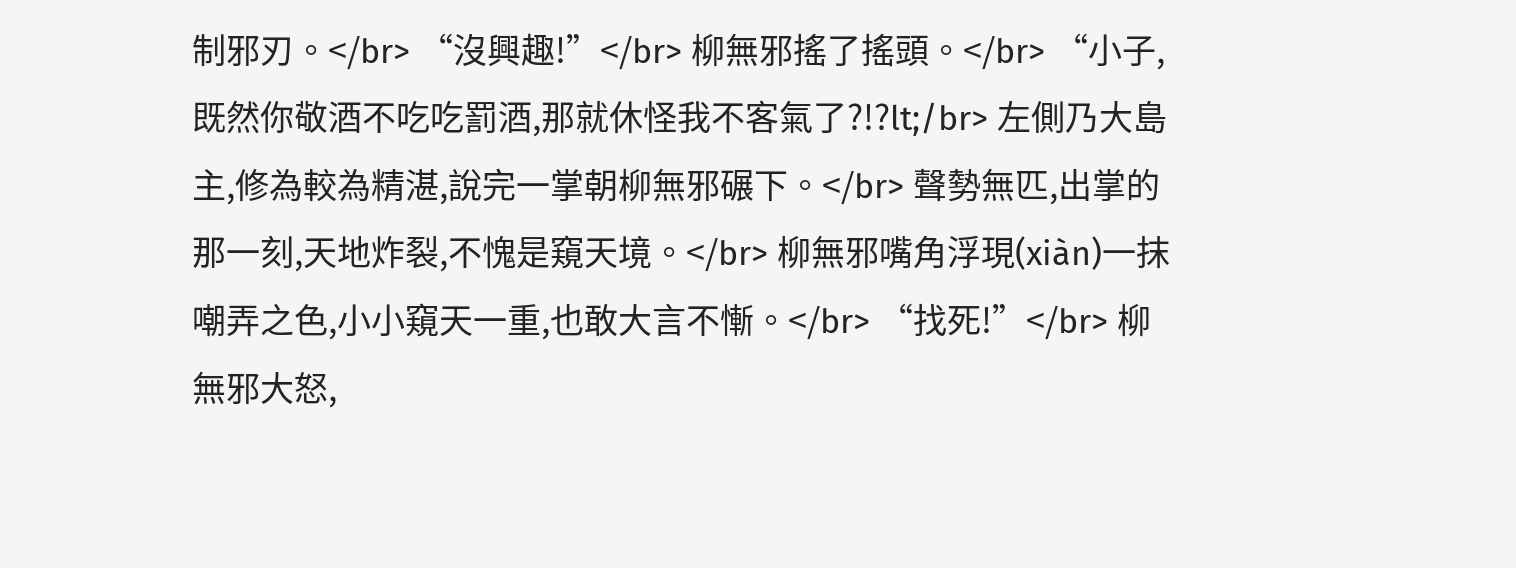制邪刃。</br> “沒興趣!”</br> 柳無邪搖了搖頭。</br> “小子,既然你敬酒不吃吃罰酒,那就休怪我不客氣了?!?lt;/br> 左側乃大島主,修為較為精湛,說完一掌朝柳無邪碾下。</br> 聲勢無匹,出掌的那一刻,天地炸裂,不愧是窺天境。</br> 柳無邪嘴角浮現(xiàn)一抹嘲弄之色,小小窺天一重,也敢大言不慚。</br> “找死!”</br> 柳無邪大怒,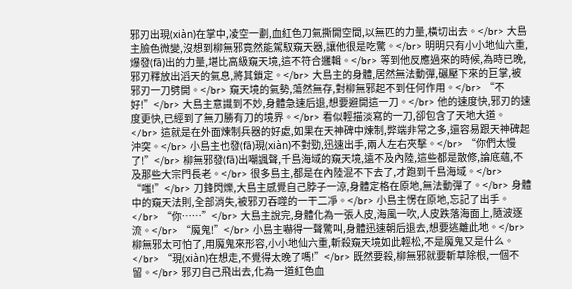邪刃出現(xiàn)在掌中,凌空一劃,血紅色刀氣撕開空間,以無匹的力量,橫切出去。</br> 大島主臉色微變,沒想到柳無邪竟然能駕馭窺天器,讓他很是吃驚。</br> 明明只有小小地仙六重,爆發(fā)出的力量,堪比高級窺天境,這不符合邏輯。</br> 等到他反應過來的時候,為時已晚,邪刃釋放出滔天的氣息,將其鎖定。</br> 大島主的身體,居然無法動彈,碾壓下來的巨掌,被邪刃一刀劈開。</br> 窺天境的氣勢,蕩然無存,對柳無邪起不到任何作用。</br> “不好!”</br> 大島主意識到不妙,身體急速后退,想要避開這一刀。</br> 他的速度快,邪刃的速度更快,已經到了無刀勝有刀的境界。</br> 看似輕描淡寫的一刀,卻包含了天地大道。</br> 這就是在外面煉制兵器的好處,如果在天神碑中煉制,弊端非常之多,還容易跟天神碑起沖突。</br> 小島主也發(fā)現(xiàn)不對勁,迅速出手,兩人左右夾擊。</br> “你們太慢了!”</br> 柳無邪發(fā)出嘲諷聲,千島海域的窺天境,遠不及內陸,這些都是散修,論底蘊,不及那些大宗門長老。</br> 很多島主,都是在內陸混不下去了,才跑到千島海域。</br> “嗤!”</br> 刀鋒閃爍,大島主感覺自己脖子一涼,身體定格在原地,無法動彈了。</br> 身體中的窺天法則,全部消失,被邪刃吞噬的一干二凈。</br> 小島主愣在原地,忘記了出手。</br> “你……”</br> 大島主說完,身體化為一張人皮,海風一吹,人皮跌落海面上,隨波逐流。</br> “魔鬼!”</br> 小島主嚇得一聲驚叫,身體迅速朝后退去,想要逃離此地。</br> 柳無邪太可怕了,用魔鬼來形容,小小地仙六重,斬殺窺天境如此輕松,不是魔鬼又是什么。</br> “現(xiàn)在想走,不覺得太晚了嗎!”</br> 既然要殺,柳無邪就要斬草除根,一個不留。</br> 邪刃自己飛出去,化為一道紅色血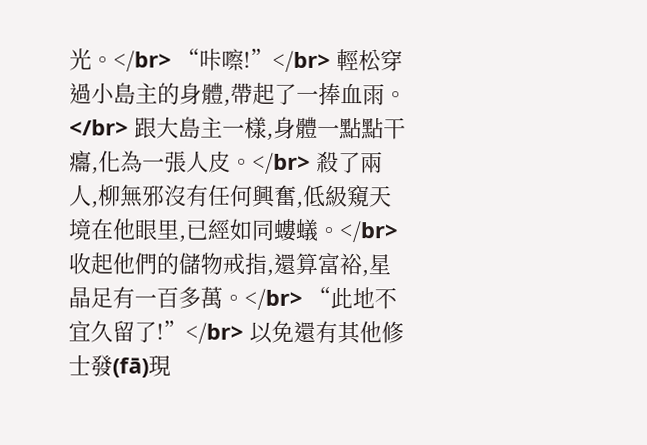光。</br> “咔嚓!”</br> 輕松穿過小島主的身體,帶起了一捧血雨。</br> 跟大島主一樣,身體一點點干癟,化為一張人皮。</br> 殺了兩人,柳無邪沒有任何興奮,低級窺天境在他眼里,已經如同螻蟻。</br> 收起他們的儲物戒指,還算富裕,星晶足有一百多萬。</br> “此地不宜久留了!”</br> 以免還有其他修士發(fā)現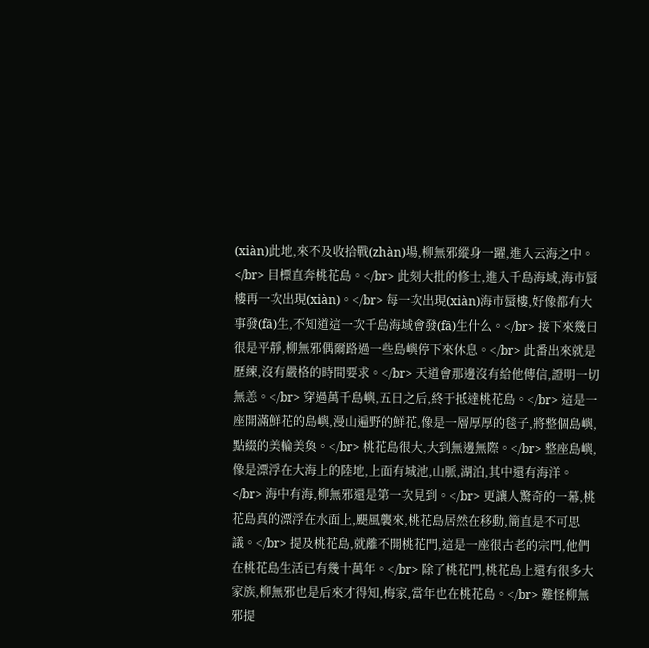(xiàn)此地,來不及收拾戰(zhàn)場,柳無邪縱身一躍,進入云海之中。</br> 目標直奔桃花島。</br> 此刻大批的修士,進入千島海域,海市蜃樓再一次出現(xiàn)。</br> 每一次出現(xiàn)海市蜃樓,好像都有大事發(fā)生,不知道這一次千島海域會發(fā)生什么。</br> 接下來幾日很是平靜,柳無邪偶爾路過一些島嶼停下來休息。</br> 此番出來就是歷練,沒有嚴格的時間要求。</br> 天道會那邊沒有給他傳信,證明一切無恙。</br> 穿過萬千島嶼,五日之后,終于抵達桃花島。</br> 這是一座開滿鮮花的島嶼,漫山遍野的鮮花,像是一層厚厚的毯子,將整個島嶼,點綴的美輪美奐。</br> 桃花島很大,大到無邊無際。</br> 整座島嶼,像是漂浮在大海上的陸地,上面有城池,山脈,湖泊,其中還有海洋。</br> 海中有海,柳無邪還是第一次見到。</br> 更讓人驚奇的一幕,桃花島真的漂浮在水面上,颶風襲來,桃花島居然在移動,簡直是不可思議。</br> 提及桃花島,就離不開桃花門,這是一座很古老的宗門,他們在桃花島生活已有幾十萬年。</br> 除了桃花門,桃花島上還有很多大家族,柳無邪也是后來才得知,梅家,當年也在桃花島。</br> 難怪柳無邪提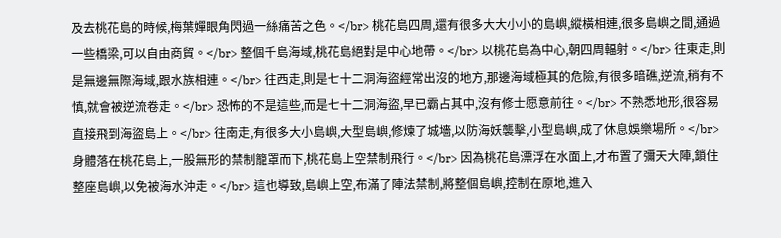及去桃花島的時候,梅葉嬋眼角閃過一絲痛苦之色。</br> 桃花島四周,還有很多大大小小的島嶼,縱橫相連,很多島嶼之間,通過一些橋梁,可以自由商貿。</br> 整個千島海域,桃花島絕對是中心地帶。</br> 以桃花島為中心,朝四周輻射。</br> 往東走,則是無邊無際海域,跟水族相連。</br> 往西走,則是七十二洞海盜經常出沒的地方,那邊海域極其的危險,有很多暗礁,逆流,稍有不慎,就會被逆流卷走。</br> 恐怖的不是這些,而是七十二洞海盜,早已霸占其中,沒有修士愿意前往。</br> 不熟悉地形,很容易直接飛到海盜島上。</br> 往南走,有很多大小島嶼,大型島嶼,修煉了城墻,以防海妖襲擊,小型島嶼,成了休息娛樂場所。</br> 身體落在桃花島上,一股無形的禁制籠罩而下,桃花島上空禁制飛行。</br> 因為桃花島漂浮在水面上,才布置了彌天大陣,鎖住整座島嶼,以免被海水沖走。</br> 這也導致,島嶼上空,布滿了陣法禁制,將整個島嶼,控制在原地,進入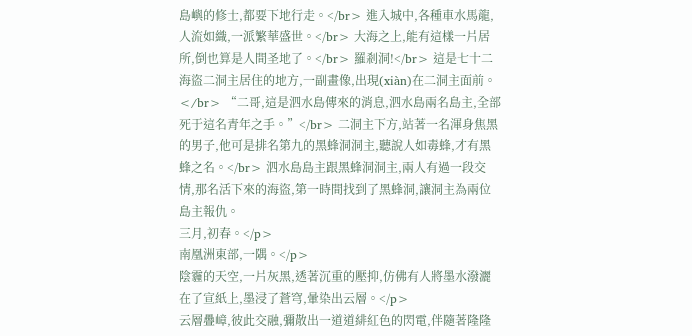島嶼的修士,都要下地行走。</br> 進入城中,各種車水馬龍,人流如織,一派繁華盛世。</br> 大海之上,能有這樣一片居所,倒也算是人間圣地了。</br> 羅剎洞!</br> 這是七十二海盜二洞主居住的地方,一副畫像,出現(xiàn)在二洞主面前。</br> “二哥,這是泗水島傳來的消息,泗水島兩名島主,全部死于這名青年之手。”</br> 二洞主下方,站著一名渾身焦黑的男子,他可是排名第九的黑蜂洞洞主,聽說人如毒蜂,才有黑蜂之名。</br> 泗水島島主跟黑蜂洞洞主,兩人有過一段交情,那名活下來的海盜,第一時間找到了黑蜂洞,讓洞主為兩位島主報仇。
三月,初春。</p>
南凰洲東部,一隅。</p>
陰霾的天空,一片灰黑,透著沉重的壓抑,仿佛有人將墨水潑灑在了宣紙上,墨浸了蒼穹,暈染出云層。</p>
云層疊嶂,彼此交融,彌散出一道道緋紅色的閃電,伴隨著隆隆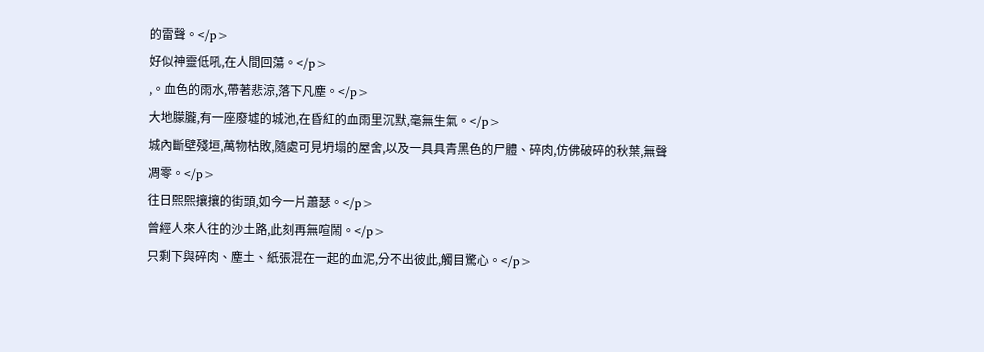的雷聲。</p>
好似神靈低吼,在人間回蕩。</p>
,。血色的雨水,帶著悲涼,落下凡塵。</p>
大地朦朧,有一座廢墟的城池,在昏紅的血雨里沉默,毫無生氣。</p>
城內斷壁殘垣,萬物枯敗,隨處可見坍塌的屋舍,以及一具具青黑色的尸體、碎肉,仿佛破碎的秋葉,無聲凋零。</p>
往日熙熙攘攘的街頭,如今一片蕭瑟。</p>
曾經人來人往的沙土路,此刻再無喧鬧。</p>
只剩下與碎肉、塵土、紙張混在一起的血泥,分不出彼此,觸目驚心。</p>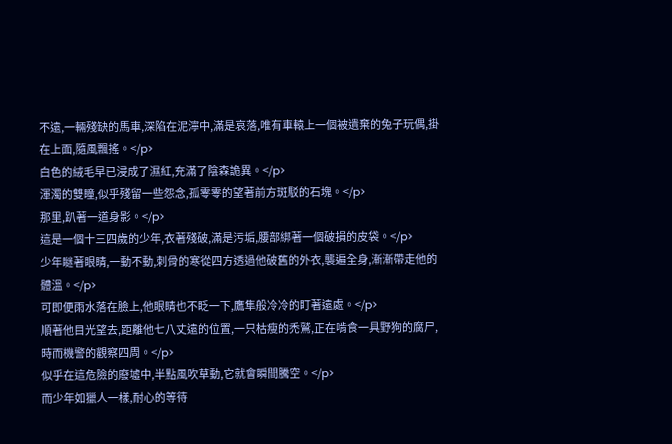不遠,一輛殘缺的馬車,深陷在泥濘中,滿是哀落,唯有車轅上一個被遺棄的兔子玩偶,掛在上面,隨風飄搖。</p>
白色的絨毛早已浸成了濕紅,充滿了陰森詭異。</p>
渾濁的雙瞳,似乎殘留一些怨念,孤零零的望著前方斑駁的石塊。</p>
那里,趴著一道身影。</p>
這是一個十三四歲的少年,衣著殘破,滿是污垢,腰部綁著一個破損的皮袋。</p>
少年瞇著眼睛,一動不動,刺骨的寒從四方透過他破舊的外衣,襲遍全身,漸漸帶走他的體溫。</p>
可即便雨水落在臉上,他眼睛也不眨一下,鷹隼般冷冷的盯著遠處。</p>
順著他目光望去,距離他七八丈遠的位置,一只枯瘦的禿鷲,正在啃食一具野狗的腐尸,時而機警的觀察四周。</p>
似乎在這危險的廢墟中,半點風吹草動,它就會瞬間騰空。</p>
而少年如獵人一樣,耐心的等待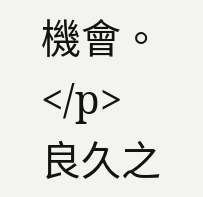機會。</p>
良久之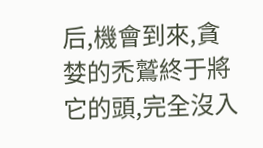后,機會到來,貪婪的禿鷲終于將它的頭,完全沒入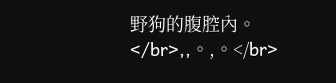野狗的腹腔內。</br>,,。,。</br>